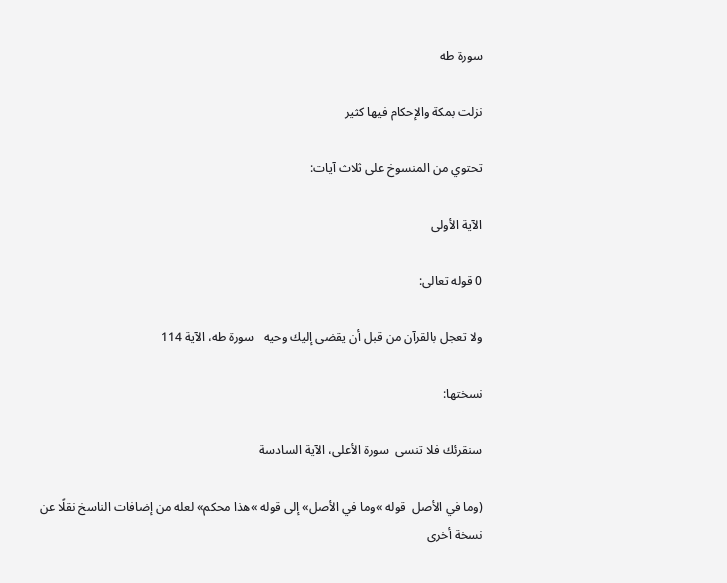سورة طه

نزلت بمكة والإحكام فيها كثير

تحتوي من المنسوخ على ثلاث آيات:

الآية الأولى

0 قوله تعالى:

ولا تعجل بالقرآن من قبل أن يقضى إليك وحيه   سورة طه، الآية 114

نسختها:

سنقرئك فلا تنسى  سورة الأعلى، الآية السادسة

(وما في الأصل  قوله »وما في الأصل» إلى قوله »هذا محكم» لعله من إضافات الناسخ نقلًا عن نسخة أخرى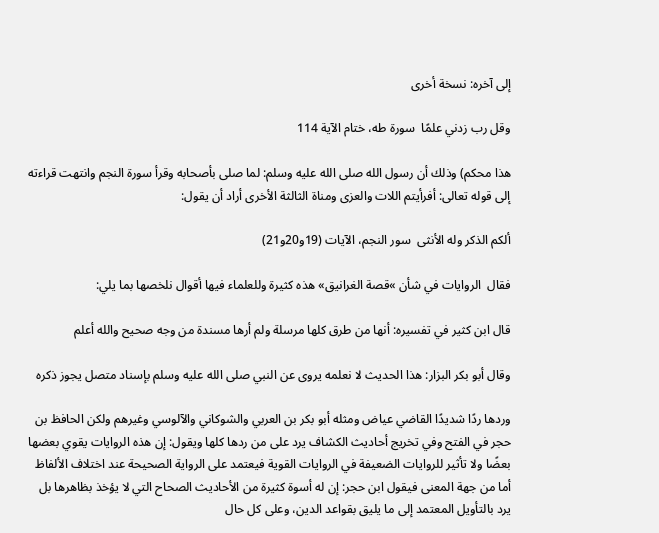إلى آخره: نسخة أخرى

وقل رب زدني علمًا  سورة طه، ختام الآية 114

هذا محكم) وذلك أن رسول الله صلى الله عليه وسلم: لما صلى بأصحابه وقرأ سورة النجم وانتهت قراءته إلى قوله تعالى: أفرأيتم اللات والعزى ومناة الثالثة الأخرى أراد أن يقول:

ألكم الذكر وله الأنثى  سور النجم، الآيات (19و20و21)

فقال  الروايات في شأن »قصة الغرانيق» هذه كثيرة وللعلماء فيها أقوال نلخصها بما يلي:

قال ابن كثير في تفسيره: أنها من طرق كلها مرسلة ولم أرها مسندة من وجه صحيح والله أعلم

وقال أبو بكر البزار: هذا الحديث لا نعلمه يروى عن النبي صلى الله عليه وسلم بإسناد متصل يجوز ذكره

وردها ردًا شديدًا القاضي عياض ومثله أبو بكر بن العربي والشوكاني والآلوسي وغيرهم ولكن الحافظ بن حجر في الفتح وفي تخريج أحاديث الكشاف يرد على من ردها كلها ويقول: إن هذه الروايات يقوي بعضها بعضًا ولا تأثير للروايات الضعيفة في الروايات القوية فيعتمد على الرواية الصحيحة عند اختلاف الألفاظ أما من جهة المعنى فيقول ابن حجر: إن له أسوة كثيرة من الأحاديث الصحاح التي لا يؤخذ بظاهرها بل يرد بالتأويل المعتمد إلى ما يليق بقواعد الدين، وعلى كل حال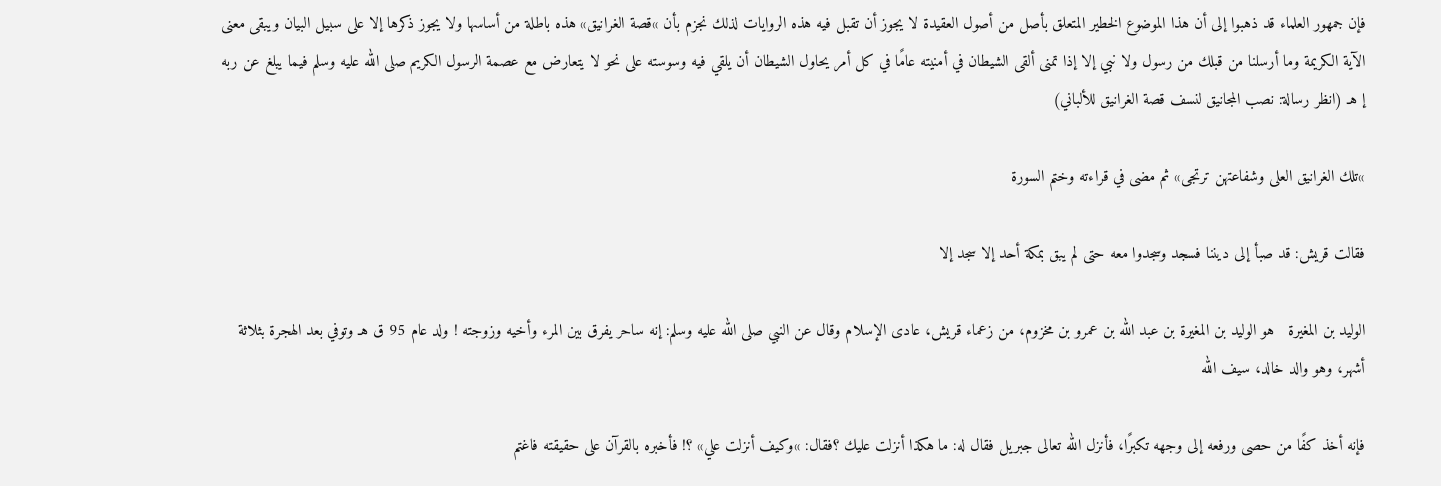فإن جمهور العلماء قد ذهبوا إلى أن هذا الموضوع الخطير المتعلق بأصل من أصول العقيدة لا يجوز أن تقبل فيه هذه الروايات لذلك نجزم بأن »قصة الغرانيق» هذه باطلة من أساسها ولا يجوز ذكرها إلا على سبيل البيان ويبقى معنى الآية الكريمة وما أرسلنا من قبلك من رسول ولا نبي إلا إذا تمنى ألقى الشيطان في أمنيته عامًا في كل أمر يحاول الشيطان أن يلقي فيه وسوسته على نحو لا يتعارض مع عصمة الرسول الكريم صلى الله عليه وسلم فيما يبلغ عن ربه إ هـ (انظر رسالة: نصب المجانيق لنسف قصة الغرانيق للألباني)

»تلك الغرانيق العلى وشفاعتهن ترتجى» ثم مضى في قراءته وختم السورة

فقالت قريش: قد صبأ إلى ديننا فسجد وسجدوا معه حتى لم يبق بمكة أحد إلا سجد إلا

الوليد بن المغيرة   هو الوليد بن المغيرة بن عبد الله بن عمرو بن مخزوم، من زعماء قريش، عادى الإسلام وقال عن النبي صلى الله عليه وسلم: إنه ساحر يفرق بين المرء وأخيه وزوجته ! ولد عام 95 ق هـ وتوفي بعد الهجرة بثلاثة أشهر، وهو والد خالد، سيف الله

فإنه أخذ كفًا من حصى ورفعه إلى وجهه تكبرًا، فأنزل الله تعالى جبريل فقال له: ما هكذا أنزلت عليك ؟فقال: »وكيف أنزلت علي» ؟! فأخبره بالقرآن على حقيقته فاغتم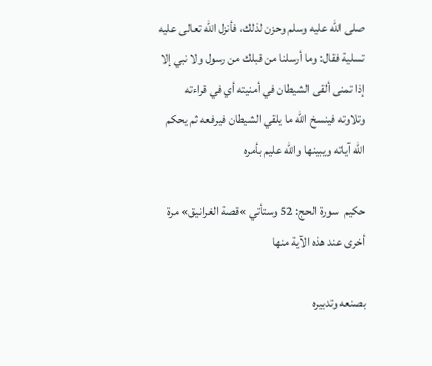صلى الله عليه وسلم وحزن لذلك، فأنزل الله تعالى عليه تسلية فقال: وما أرسلنا من قبلك من رسول ولا نبي إلا إذا تمنى ألقى الشيطان في أمنيته أي في قراءته وتلاوته فينسخ الله ما يلقي الشيطان فيرفعه ثم يحكم الله آياته ويبينها والله عليم بأمره

حكيم  سورة الحج: 52 وستأتي »قصة الغرانيق» مرة أخرى عند هذه الآية منها

بصنعه وتدبيره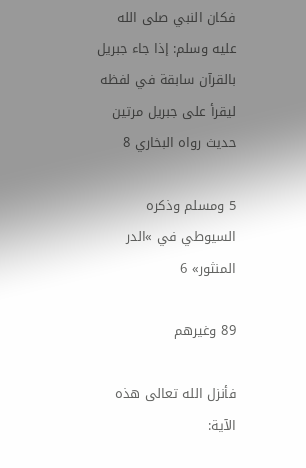فكان النبي صلى الله عليه وسلم: إذا جاء جبريل بالقرآن سابقة في لفظه ليقرأ على جبريل مرتين  حديث رواه البخاري 8

5 ومسلم وذكره السيوطي في »الدر المنثور» 6

89 وغيرهم

فأنزل الله تعالى هذه الآية: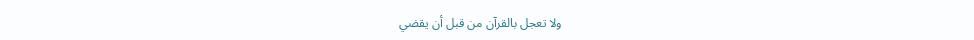ولا تعجل بالقرآن من قبل أن يقضي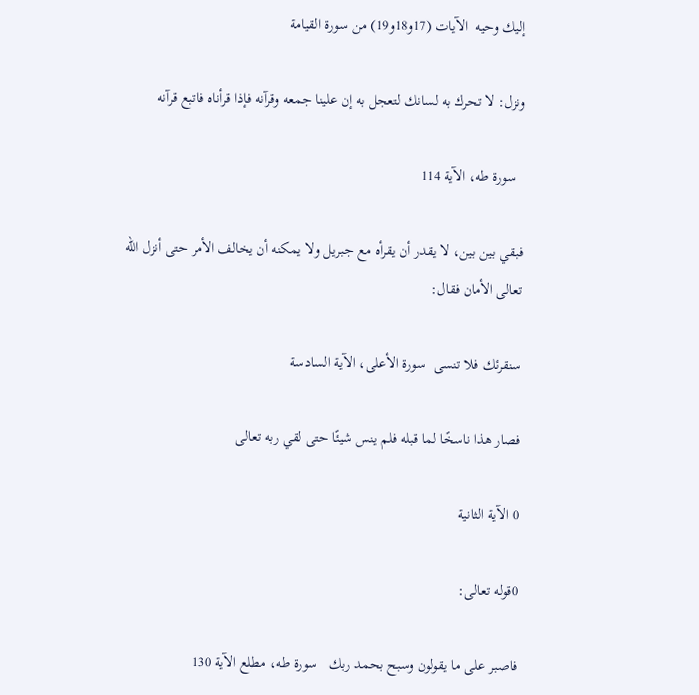إليك وحيه  الآيات (17و18و19) من سورة القيامة

ونزل: لا تحرك به لسانك لتعجل به إن علينا جمعه وقرآنه فإذا قرأناه فاتبع قرآنه

  سورة طه، الآية 114

فبقي بين بين، لا يقدر أن يقرأه مع جبريل ولا يمكنه أن يخالف الأمر حتى أنزل الله تعالى الأمان فقال:

سنقرئك فلا تنسى  سورة الأعلى، الآية السادسة

فصار هذا ناسخًا لما قبله فلم ينس شيئًا حتى لقي ربه تعالى

0 الآية الثانية

0قوله تعالى:

فاصبر على ما يقولون وسبح بحمد ربك   سورة طه، مطلع الآية 130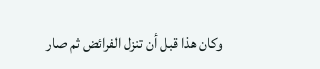وكان هذا قبل أن تنزل الفرائض ثم صار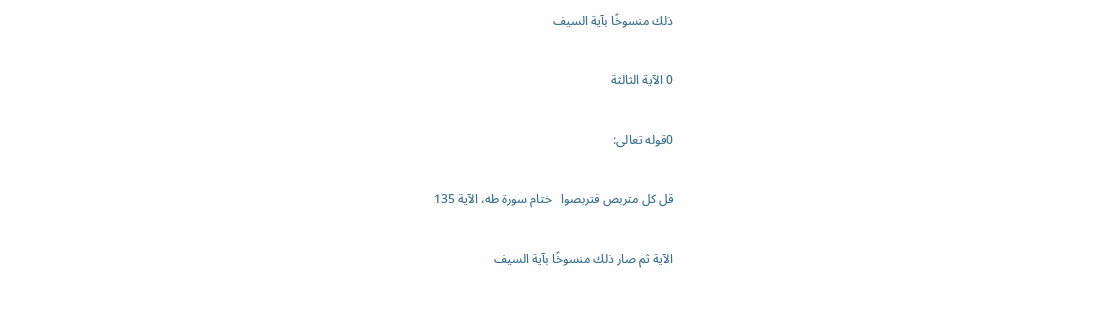ذلك منسوخًا بآية السيف

0 الآية الثالثة

0قوله تعالى:

قل كل متربص فتربصوا   ختام سورة طه، الآية 135

الآية ثم صار ذلك منسوخًا بآية السيف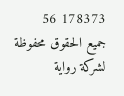178373 56
جميع الحقوق محفوظة لشركة رواية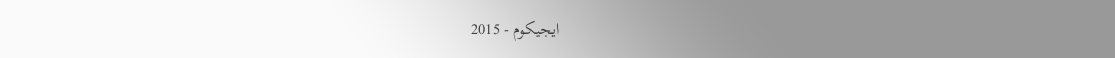ايجيكوم - 2015